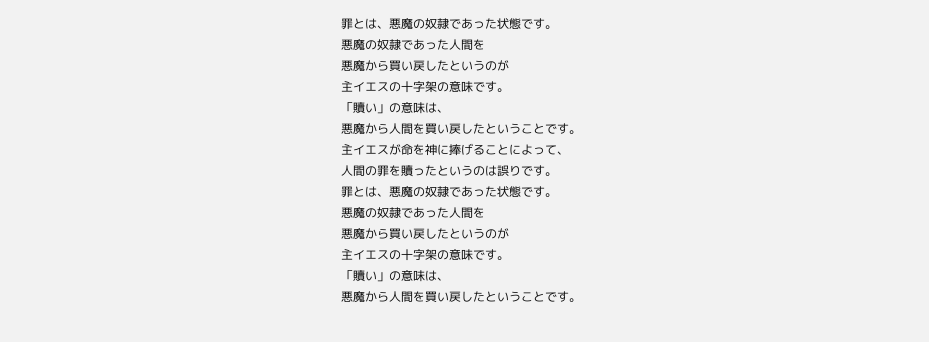罪とは、悪魔の奴隷であった状態です。
悪魔の奴隷であった人間を
悪魔から買い戻したというのが
主イエスの十字架の意味です。
「贖い」の意味は、
悪魔から人間を買い戻したということです。
主イエスが命を神に捧げることによって、
人間の罪を贖ったというのは誤りです。
罪とは、悪魔の奴隷であった状態です。
悪魔の奴隷であった人間を
悪魔から買い戻したというのが
主イエスの十字架の意味です。
「贖い」の意味は、
悪魔から人間を買い戻したということです。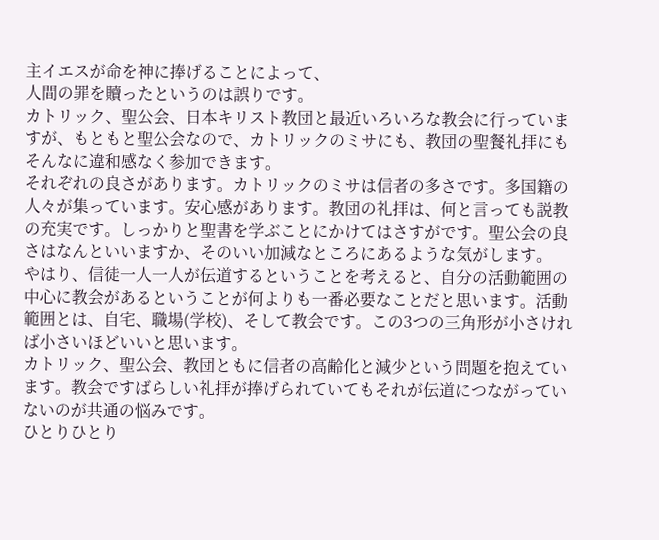主イエスが命を神に捧げることによって、
人間の罪を贖ったというのは誤りです。
カトリック、聖公会、日本キリスト教団と最近いろいろな教会に行っていますが、もともと聖公会なので、カトリックのミサにも、教団の聖餐礼拝にもそんなに違和感なく参加できます。
それぞれの良さがあります。カトリックのミサは信者の多さです。多国籍の人々が集っています。安心感があります。教団の礼拝は、何と言っても説教の充実です。しっかりと聖書を学ぶことにかけてはさすがです。聖公会の良さはなんといいますか、そのいい加減なところにあるような気がします。
やはり、信徒一人一人が伝道するということを考えると、自分の活動範囲の中心に教会があるということが何よりも一番必要なことだと思います。活動範囲とは、自宅、職場(学校)、そして教会です。この3つの三角形が小さければ小さいほどいいと思います。
カトリック、聖公会、教団ともに信者の高齢化と減少という問題を抱えています。教会ですばらしい礼拝が捧げられていてもそれが伝道につながっていないのが共通の悩みです。
ひとりひとり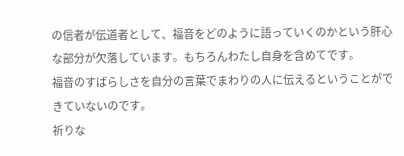の信者が伝道者として、福音をどのように語っていくのかという肝心な部分が欠落しています。もちろんわたし自身を含めてです。
福音のすばらしさを自分の言葉でまわりの人に伝えるということができていないのです。
祈りな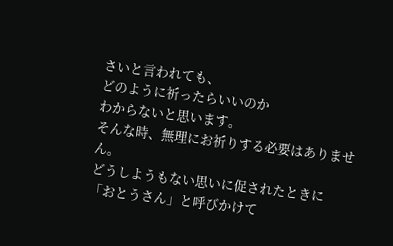さいと言われても、
どのように祈ったらいいのか
わからないと思います。
そんな時、無理にお祈りする必要はありません。
どうしようもない思いに促されたときに
「おとうさん」と呼びかけて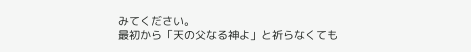みてください。
最初から「天の父なる神よ」と祈らなくても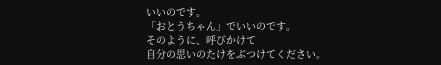いいのです。
「おとうちゃん」でいいのです。
そのように、呼びかけて
自分の思いのたけをぶつけてください。